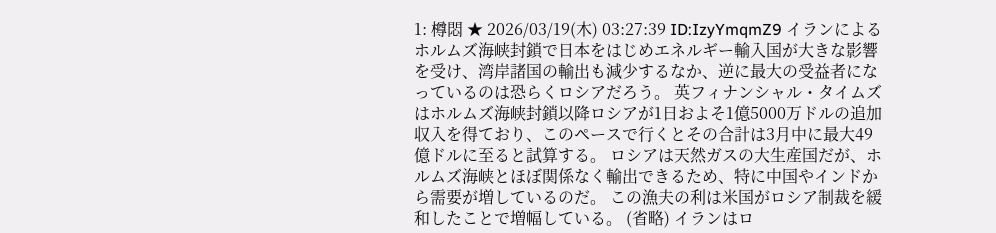1: 樽悶 ★ 2026/03/19(木) 03:27:39 ID:IzyYmqmZ9 イランによるホルムズ海峡封鎖で日本をはじめエネルギー輸入国が大きな影響を受け、湾岸諸国の輸出も減少するなか、逆に最大の受益者になっているのは恐らくロシアだろう。 英フィナンシャル・タイムズはホルムズ海峡封鎖以降ロシアが1日およそ1億5000万ドルの追加収入を得ており、このペースで行くとその合計は3月中に最大49億ドルに至ると試算する。 ロシアは天然ガスの大生産国だが、ホルムズ海峡とほぼ関係なく輸出できるため、特に中国やインドから需要が増しているのだ。 この漁夫の利は米国がロシア制裁を緩和したことで増幅している。 (省略) イランはロ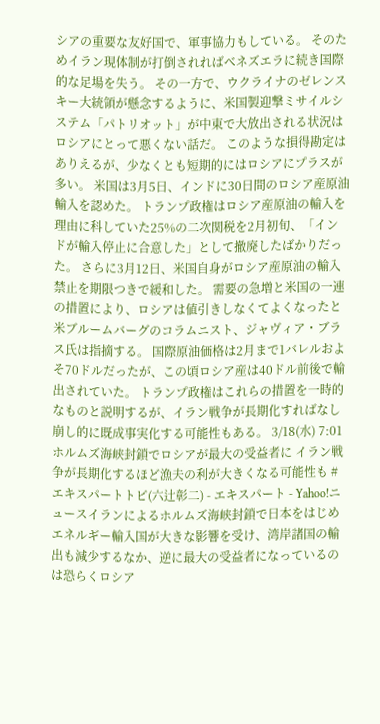シアの重要な友好国で、軍事協力もしている。 そのためイラン現体制が打倒されればベネズエラに続き国際的な足場を失う。 その一方で、ウクライナのゼレンスキー大統領が懸念するように、米国製迎撃ミサイルシステム「パトリオット」が中東で大放出される状況はロシアにとって悪くない話だ。 このような損得勘定はありえるが、少なくとも短期的にはロシアにプラスが多い。 米国は3月5日、インドに30日間のロシア産原油輸入を認めた。 トランプ政権はロシア産原油の輸入を理由に科していた25%の二次関税を2月初旬、「インドが輸入停止に合意した」として撤廃したばかりだった。 さらに3月12日、米国自身がロシア産原油の輸入禁止を期限つきで緩和した。 需要の急増と米国の一連の措置により、ロシアは値引きしなくてよくなったと米ブルームバーグのコラムニスト、ジャヴィア・ブラス氏は指摘する。 国際原油価格は2月まで1バレルおよそ70ドルだったが、この頃ロシア産は40ドル前後で輸出されていた。 トランプ政権はこれらの措置を一時的なものと説明するが、イラン戦争が長期化すればなし崩し的に既成事実化する可能性もある。 3/18(水) 7:01 ホルムズ海峡封鎖でロシアが最大の受益者に イラン戦争が長期化するほど漁夫の利が大きくなる可能性も #エキスパートトピ(六辻彰二) - エキスパート - Yahoo!ニュースイランによるホルムズ海峡封鎖で日本をはじめエネルギー輸入国が大きな影響を受け、湾岸諸国の輸出も減少するなか、逆に最大の受益者になっているのは恐らくロシア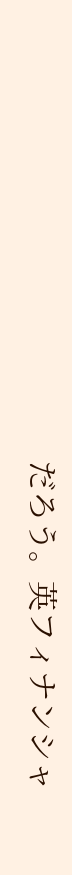だろう。英フィナンシャ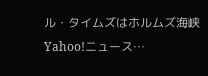ル・タイムズはホルムズ海峡Yahoo!ニュース…